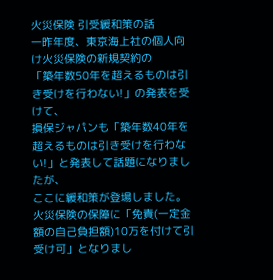火災保険 引受緩和策の話
一昨年度、東京海上社の個人向け火災保険の新規契約の
「築年数50年を超えるものは引き受けを行わない!」の発表を受けて、
損保ジャパンも「築年数40年を超えるものは引き受けを行わない!」と発表して話題になりましたが、
ここに緩和策が登場しました。
火災保険の保障に「免責(一定金額の自己負担額)10万を付けて引受け可」となりまし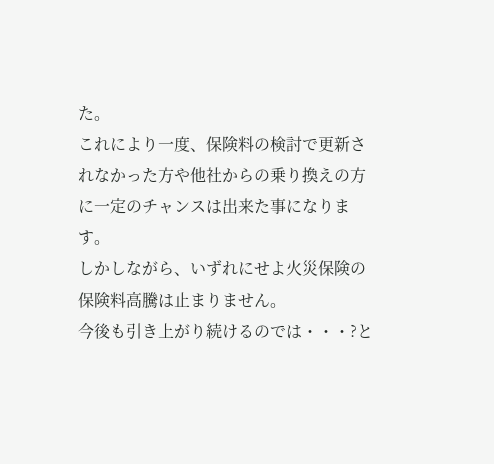た。
これにより一度、保険料の検討で更新されなかった方や他社からの乗り換えの方に一定のチャンスは出来た事になります。
しかしながら、いずれにせよ火災保険の保険料高騰は止まりません。
今後も引き上がり続けるのでは・・・?と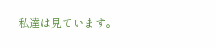私達は見ています。